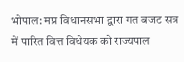भोपाल: मप्र विधानसभा द्वारा गत बजट सत्र में पारित वित्त विधेयक को राज्यपाल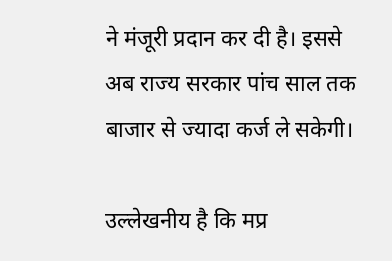ने मंजूरी प्रदान कर दी है। इससे अब राज्य सरकार पांच साल तक बाजार से ज्यादा कर्ज ले सकेगी।

उल्लेखनीय है कि मप्र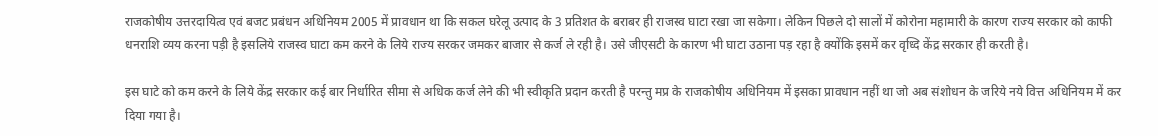राजकोषीय उत्तरदायित्व एवं बजट प्रबंधन अधिनियम 2005 में प्रावधान था कि सकल घरेलू उत्पाद के 3 प्रतिशत के बराबर ही राजस्व घाटा रखा जा सकेगा। लेकिन पिछले दो सालों में कोरोना महामारी के कारण राज्य सरकार को काफी धनराशि व्यय करना पड़ी है इसलिये राजस्व घाटा कम करने के लिये राज्य सरकर जमकर बाजार से कर्ज ले रही है। उसे जीएसटी के कारण भी घाटा उठाना पड़ रहा है क्योंकि इसमें कर वृध्दि केंद्र सरकार ही करती है।

इस घाटे को कम करने के लिये केंद्र सरकार कई बार निर्धारित सीमा से अधिक कर्ज लेने की भी स्वीकृति प्रदान करती है परन्तु मप्र के राजकोषीय अधिनियम में इसका प्रावधान नहीं था जो अब संशोधन के जरिये नये वित्त अधिनियम में कर दिया गया है।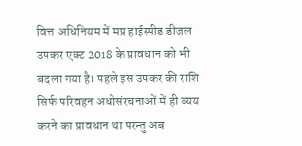वित्त अधिनियम में मप्र हाईस्पीड डीजल उपकर एक्ट 2018 के प्रावधान को भी बदला गया है। पहले इस उपकर की राशि सिर्फ परिवहन अधोसंरचनाओं में ही व्यय करने का प्रावधान था परन्तु अब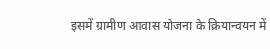इसमें ग्रामीण आवास योजना के क्रियान्वयन में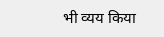भी व्यय किया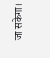जा सकेगा।